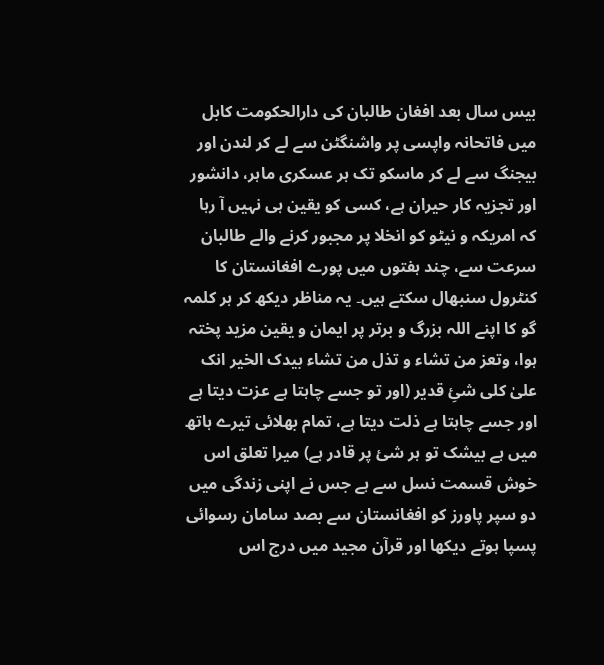بیس سال بعد افغان طالبان کی دارالحکومت کابل میں فاتحانہ واپسی پر واشنگٹن سے لے کر لندن اور بیجنگ سے لے کر ماسکو تک ہر عسکری ماہر، دانشور اور تجزیہ کار حیران ہے، کسی کو یقین ہی نہیں آ رہا کہ امریکہ و نیٹو کو انخلا پر مجبور کرنے والے طالبان سرعت سے، چند ہفتوں میں پورے افغانستان کا کنٹرول سنبھال سکتے ہیں۔ یہ مناظر دیکھ کر ہر کلمہ گو کا اپنے اللہ بزرگ و برتر پر ایمان و یقین مزید پختہ ہوا، وتعز من تشاء و تذل من تشاء بیدک الخیر انک علیٰ کلی شیِٔ قدیر (اور تو جسے چاہتا ہے عزت دیتا ہے اور جسے چاہتا ہے ذلت دیتا ہے، تمام بھلائی تیرے ہاتھ میں ہے بیشک تو ہر شیٔ پر قادر ہے) میرا تعلق اس خوش قسمت نسل سے ہے جس نے اپنی زندگی میں دو سپر پاورز کو افغانستان سے بصد سامان رسوائی پسپا ہوتے دیکھا اور قرآن مجید میں درج اس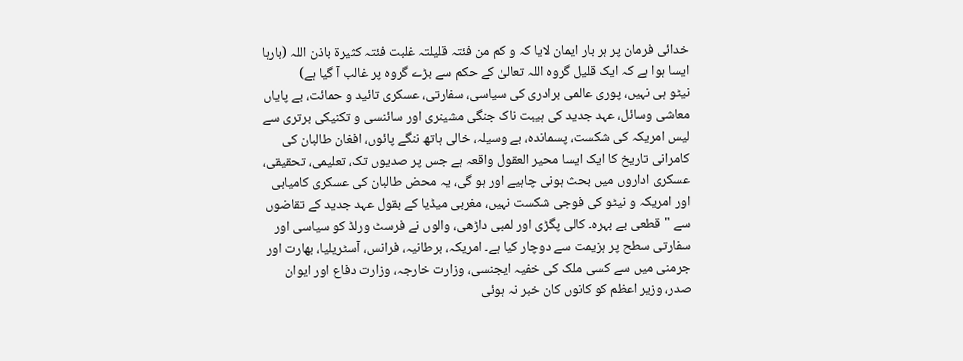خدائی فرمان پر ہر بار ایمان لایا کہ و کم من فئتہ قلیلتہ غلبت فئتہ کثیرۃ باذن اللہ (بارہا ایسا ہوا ہے کہ ایک قلیل گروہ اللہ تعالیٰ کے حکم سے بڑے گروہ پر غالب آ گیا ہے)
نیٹو ہی نہیں، پوری عالمی برادری کی سیاسی، سفارتی، عسکری تائید و حمائت، بے پایاں معاشی وسائل، عہد جدید کی ہیبت ناک جنگی مشینری اور سائنسی و تکنیکی برتری سے لیس امریکہ کی شکست، پسماندہ، بے وسیلہ، خالی ہاتھ ننگے پائوں، افغان طالبان کی کامرانی تاریخ کا ایک ایسا محیر العقول واقعہ ہے جس پر صدیوں تک، تعلیمی، تحقیقی، عسکری اداروں میں بحث ہونی چاہیے اور ہو گی، یہ محض طالبان کی عسکری کامیابی اور امریکہ و نیٹو کی فوجی شکست نہیں، مغربی میڈیا کے بقول عہد جدید کے تقاضوں سے "قطعی بے بہرہ۔ کالی پگڑی اور لمبی داڑھی، والوں نے فرسٹ ورلڈ کو سیاسی اور سفارتی سطح پر ہزیمت سے دوچار کیا ہے۔ امریکہ، برطانیہ، فرانس، آسٹریلیا، بھارت اور جرمنی میں سے کسی ملک کی خفیہ ایجنسی، وزارت خارجہ، وزارت دفاع اور ایوان صدر، وزیر اعظم کو کانوں کان خبر نہ ہوئی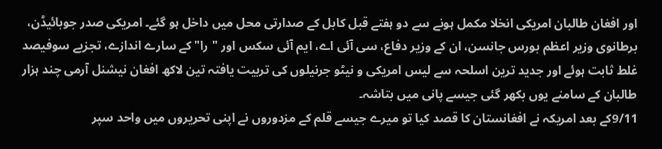اور افغان طالبان امریکی انخلا مکمل ہونے سے دو ہفتے قبل کابل کے صدارتی محل میں داخل ہو گئے۔ امریکی صدر جوبائیڈن، برطانوی وزیر اعظم بورس جانسن، ان کے وزیر دفاع، سی آئی اے، ایم آئی سکس اور "را" کے سارے اندازے، تجزیے سوفیصد غلط ثابت ہوئے اور جدید ترین اسلحہ سے لیس امریکی و نیٹو جرنیلوں کی تربیت یافتہ تین لاکھ افغان نیشنل آرمی چند ہزار طالبان کے سامنے یوں بکھر گئی جیسے پانی میں بتاشہ۔
9/11کے بعد امریکہ نے افغانستان کا قصد کیا تو میرے جیسے قلم کے مزدوروں نے اپنی تحریروں میں واحد سپر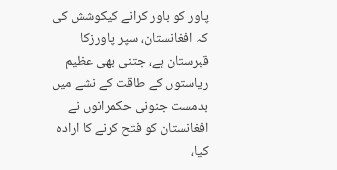پاور کو باور کرانے کیکوشش کی کہ افغانستان، سپر پاورزکا قبرستان ہے، جتنی بھی عظیم ریاستوں کے طاقت کے نشے میں بدمست جنونی حکمرانوں نے افغانستان کو فتح کرنے کا ارادہ کیا،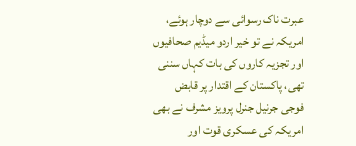عبرت ناک رسوائی سے دوچار ہوئے، امریکہ نے تو خیر اردو میڈیم صحافیوں اور تجزیہ کاروں کی بات کہاں سننی تھی، پاکستان کے اقتدار پر قابض فوجی جرنیل جنرل پرویز مشرف نے بھی امریکہ کی عسکری قوت اور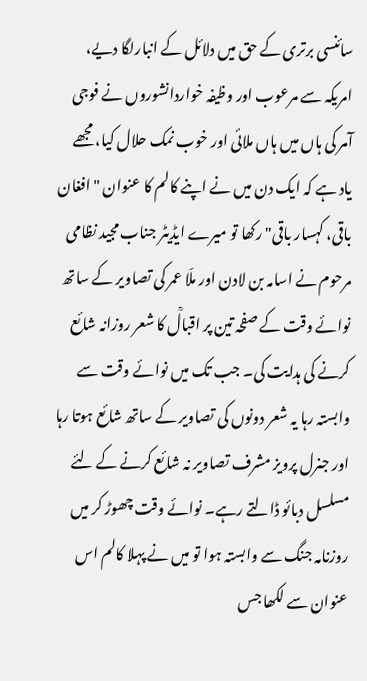سائنسی برتری کے حق میں دلائل کے انبارلگا دیے، امریکہ سے مرعوب اور وظیفہ خواردانشوروں نے فوجی آمر کی ہاں میں ہاں ملائی اور خوب نمک حلال کیا، مجھے یاد ہے کہ ایک دن میں نے اپنے کالم کا عنوان "افغان باقی، کہسار باقی" رکھا تو میرے ایڈیٹر جناب مجید نظامی مرحوم نے اسامہ بن لادن اور ملّا عمر کی تصاویر کے ساتھ نوائے وقت کے صفحہ تین پر اقبالؒ کا شعر روزانہ شائع کرنے کی ہدایت کی۔ جب تک میں نوائے وقت سے وابستہ رہا یہ شعر دونوں کی تصاویر کے ساتھ شائع ہوتا رہا اور جنرل پرویز مشرف تصاویر نہ شائع کرنے کے لئے مسلسل دبائو ڈالتے رہے۔ نوائے وقت چھوڑ کر میں روزنامہ جنگ سے وابستہ ہوا تو میں نے پہلا کالم اس عنوان سے لکھا جس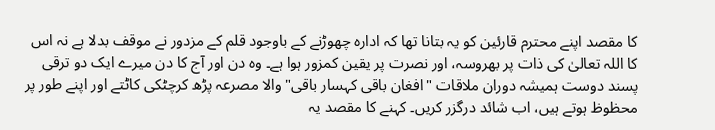کا مقصد اپنے محترم قارئین کو یہ بتانا تھا کہ ادارہ چھوڑنے کے باوجود قلم کے مزدور نے موقف بدلا ہے نہ اس کا اللہ تعالیٰ کی ذات پر بھروسہ، اور نصرت پر یقین کمزور ہوا ہے۔ وہ دن اور آج کا دن میرے ایک دو ترقی پسند دوست ہمیشہ دوران ملاقات "افغان باقی کہسار باقی" والا مصرعہ پڑھ کرچٹکی کاٹتے اور اپنے طور پر محظوظ ہوتے ہیں، اب شائد درگزر کریں۔ کہنے کا مقصد یہ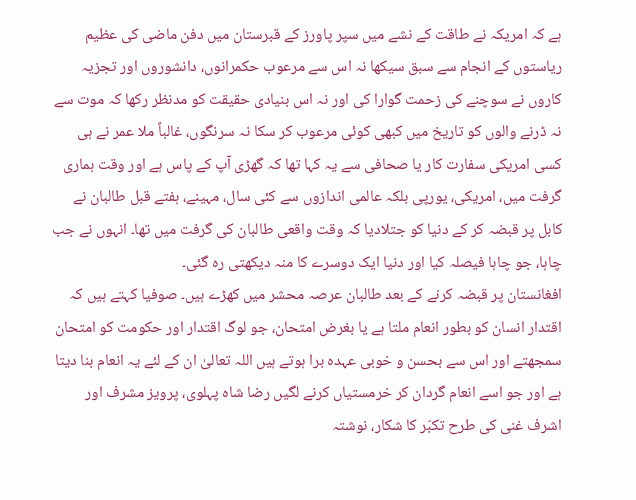ہے کہ امریکہ نے طاقت کے نشے میں سپر پاورز کے قبرستان میں دفن ماضی کی عظیم ریاستوں کے انجام سے سبق سیکھا نہ اس سے مرعوب حکمرانوں، دانشوروں اور تجزیہ کاروں نے سوچنے کی زحمت گوارا کی اور نہ اس بنیادی حقیقت کو مدنظر رکھا کہ موت سے نہ ڈرنے والوں کو تاریخ میں کبھی کوئی مرعوب کر سکا نہ سرنگوں، غالباً ملا عمر نے ہی کسی امریکی سفارت کار یا صحافی سے یہ کہا تھا کہ گھڑی آپ کے پاس ہے اور وقت ہماری گرفت میں، امریکی، یورپی بلکہ عالمی اندازوں سے کئی سال، مہینے، ہفتے قبل طالبان نے کابل پر قبضہ کر کے دنیا کو جتلادیا کہ وقت واقعی طالبان کی گرفت میں تھا۔ انہوں نے جب چاہا، جو چاہا فیصلہ کیا اور دنیا ایک دوسرے کا منہ دیکھتی رہ گئی۔
افغانستان پر قبضہ کرنے کے بعد طالبان عرصہ محشر میں کھڑے ہیں۔ صوفیا کہتے ہیں کہ اقتدار انسان کو بطور انعام ملتا ہے یا بغرض امتحان، جو لوگ اقتدار اور حکومت کو امتحان سمجھتے اور اس سے بحسن و خوبی عہدہ برا ہوتے ہیں اللہ تعالیٰ ان کے لئے یہ انعام بنا دیتا ہے اور جو اسے انعام گردان کر خرمستیاں کرنے لگیں رضا شاہ پہلوی، پرویز مشرف اور اشرف غنی کی طرح تکبّر کا شکار، نوشتہ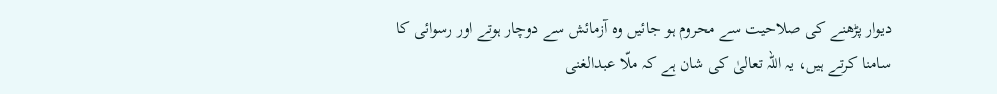دیوار پڑھنے کی صلاحیت سے محروم ہو جائیں وہ آزمائش سے دوچار ہوتے اور رسوائی کا سامنا کرتے ہیں، یہ اللہ تعالیٰ کی شان ہے کہ ملّا عبدالغنی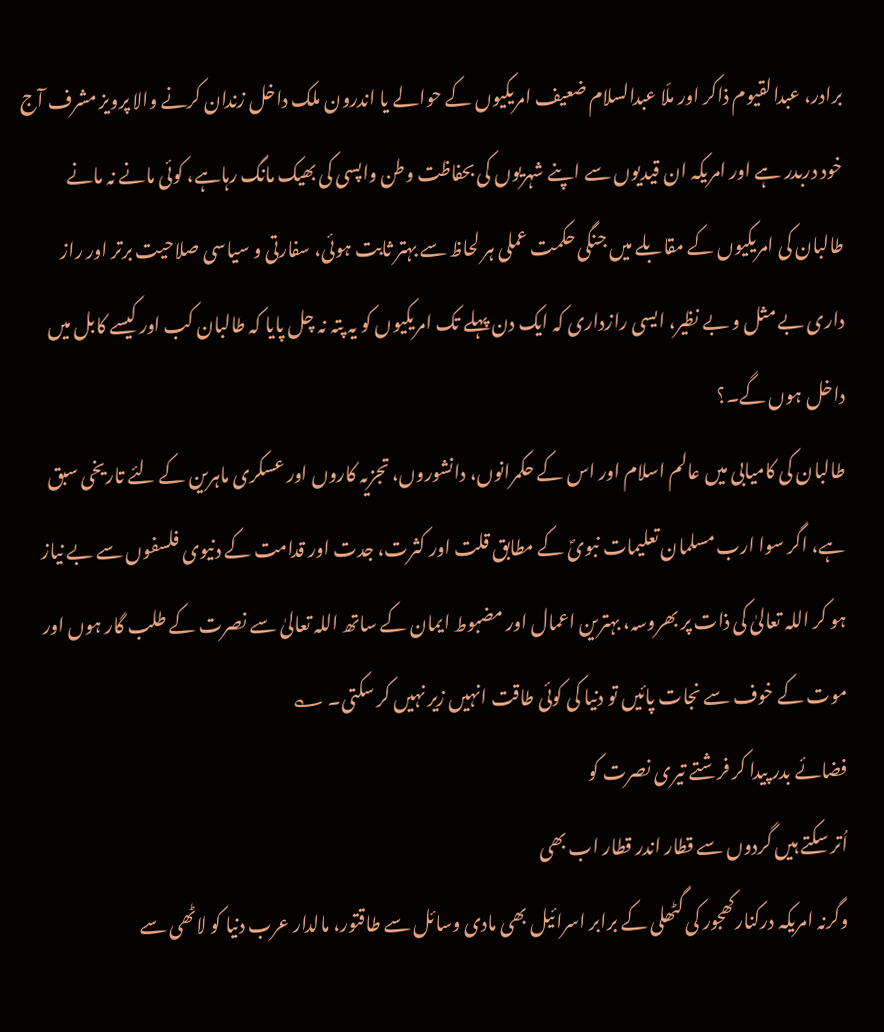برادر، عبدالقیوم ذاکر اور ملّا عبدالسلام ضعیف امریکیوں کے حوالے یا اندرون ملک داخل زندان کرنے والا پرویز مشرف آج خود دربدر ہے اور امریکہ ان قیدیوں سے اپنے شہریوں کی بحفاظت وطن واپسی کی بھیک مانگ رہاہے، کوئی مانے نہ مانے طالبان کی امریکیوں کے مقابلے میں جنگی حکمت عملی ہر لحاظ سے بہتر ثابت ہوئی، سفارتی و سیاسی صلاحیت برتر اور راز داری بے مثل و بے نظیر، ایسی رازداری کہ ایک دن پہلے تک امریکیوں کو یہ پتہ نہ چل پایا کہ طالبان کب اور کیسے کابل میں داخل ہوں گے۔؟
طالبان کی کامیابی میں عالم اسلام اور اس کے حکمرانوں، دانشوروں، تجزیہ کاروں اور عسکری ماہرین کے لئے تاریخی سبق ہے، اگر سوا ارب مسلمان تعلیمات نبویؐ کے مطابق قلت اور کثرت، جدت اور قدامت کے دنیوی فلسفوں سے بے نیاز ہو کر اللہ تعالیٰ کی ذات پر بھروسہ، بہترین اعمال اور مضبوط ایمان کے ساتھ اللہ تعالیٰ سے نصرت کے طلب گار ہوں اور موت کے خوف سے نجات پائیں تو دنیا کی کوئی طاقت انہیں زیر نہیں کر سکتی۔ ؎
فضائے بدر پیدا کر فرشتے تیری نصرت کو
اُتر سکتے ہیں گردوں سے قطار اندر قطار اب بھی
وگرنہ امریکہ درکنارکھجور کی گٹھلی کے برابر اسرائیل بھی مادی وسائل سے طاقتور، مالدار عرب دنیا کو لاٹھی سے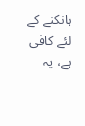ہانکنے کے لئے کافی ہے، یہ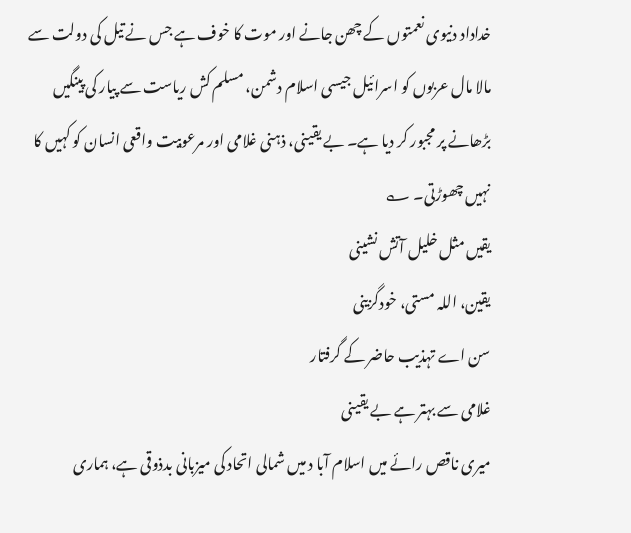خداداد دنیوی نعمتوں کے چھن جانے اور موت کا خوف ہے جس نے تیل کی دولت سے مالا مال عربوں کو اسرائیل جیسی اسلام دشمن، مسلم کش ریاست سے پیار کی پینگیں بڑھانے پر مجبور کر دیا ہے۔ بے یقینی، ذہنی غلامی اور مرعوبیت واقعی انسان کو کہیں کا نہیں چھوڑتی۔ ؎
یقیں مثل خلیل آتش نشینی
یقین، اللہ مستی، خودگزینی
سن اے تہذیب حاضر کے گرفتار
غلامی سے بہتر ہے بے یقینی
میری ناقص رائے میں اسلام آبا د میں شمالی اتحاد کی میزبانی بدذوقی ہے، ہماری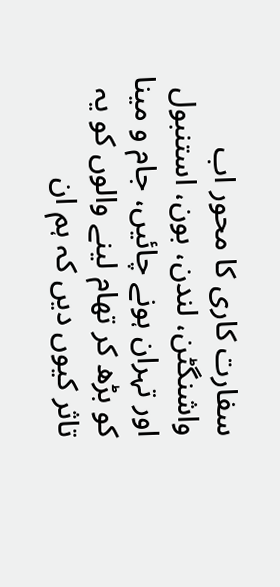سفارت کاری کا محور اب واشنگٹن، لندن، بون، استنبول اور تہران ہونے چائیں، جام و مینا کو بڑھ کر تھام لینے والوں کو یہ تاثر کیوں دیں کہ ہم ان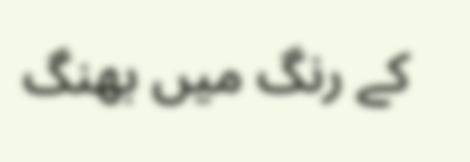کے رنگ میں بھنگ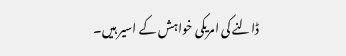ڈالنے کی امریکی خواہش کے اسیر ہیں۔